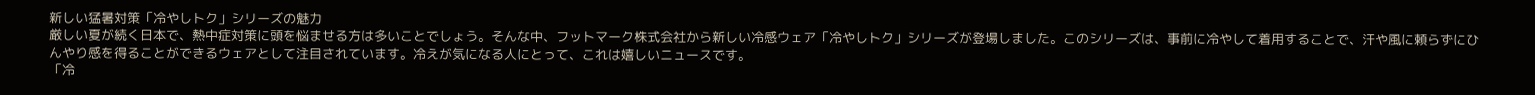新しい猛暑対策「冷やしトク」シリーズの魅力
厳しい夏が続く日本で、熱中症対策に頭を悩ませる方は多いことでしょう。そんな中、フットマーク株式会社から新しい冷感ウェア「冷やしトク」シリーズが登場しました。このシリーズは、事前に冷やして着用することで、汗や風に頼らずにひんやり感を得ることができるウェアとして注目されています。冷えが気になる人にとって、これは嬉しいニュースです。
「冷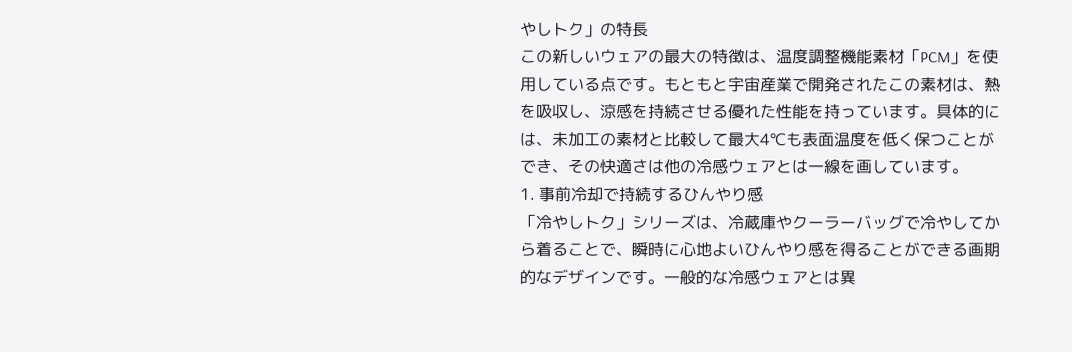やしトク」の特長
この新しいウェアの最大の特徴は、温度調整機能素材「PCM」を使用している点です。もともと宇宙産業で開発されたこの素材は、熱を吸収し、涼感を持続させる優れた性能を持っています。具体的には、未加工の素材と比較して最大4℃も表面温度を低く保つことができ、その快適さは他の冷感ウェアとは一線を画しています。
1. 事前冷却で持続するひんやり感
「冷やしトク」シリーズは、冷蔵庫やクーラーバッグで冷やしてから着ることで、瞬時に心地よいひんやり感を得ることができる画期的なデザインです。一般的な冷感ウェアとは異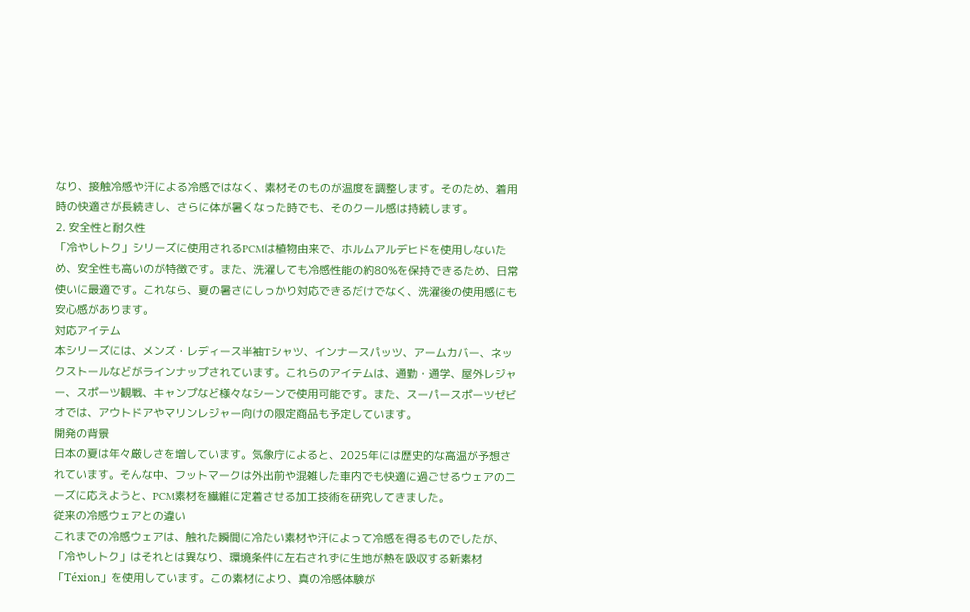なり、接触冷感や汗による冷感ではなく、素材そのものが温度を調整します。そのため、着用時の快適さが長続きし、さらに体が暑くなった時でも、そのクール感は持続します。
2. 安全性と耐久性
「冷やしトク」シリーズに使用されるPCMは植物由来で、ホルムアルデヒドを使用しないため、安全性も高いのが特徴です。また、洗濯しても冷感性能の約80%を保持できるため、日常使いに最適です。これなら、夏の暑さにしっかり対応できるだけでなく、洗濯後の使用感にも安心感があります。
対応アイテム
本シリーズには、メンズ・レディース半袖Tシャツ、インナースパッツ、アームカバー、ネックストールなどがラインナップされています。これらのアイテムは、通勤・通学、屋外レジャー、スポーツ観戦、キャンプなど様々なシーンで使用可能です。また、スーパースポーツゼビオでは、アウトドアやマリンレジャー向けの限定商品も予定しています。
開発の背景
日本の夏は年々厳しさを増しています。気象庁によると、2025年には歴史的な高温が予想されています。そんな中、フットマークは外出前や混雑した車内でも快適に過ごせるウェアのニーズに応えようと、PCM素材を繊維に定着させる加工技術を研究してきました。
従来の冷感ウェアとの違い
これまでの冷感ウェアは、触れた瞬間に冷たい素材や汗によって冷感を得るものでしたが、「冷やしトク」はそれとは異なり、環境条件に左右されずに生地が熱を吸収する新素材「Téxion」を使用しています。この素材により、真の冷感体験が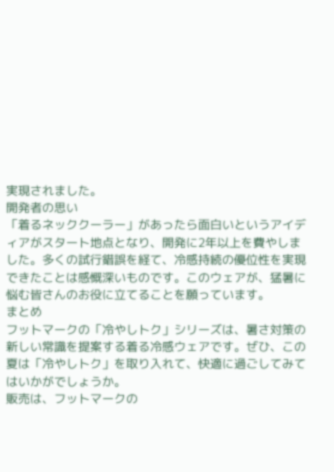実現されました。
開発者の思い
「着るネッククーラー」があったら面白いというアイディアがスタート地点となり、開発に2年以上を費やしました。多くの試行錯誤を経て、冷感持続の優位性を実現できたことは感慨深いものです。このウェアが、猛暑に悩む皆さんのお役に立てることを願っています。
まとめ
フットマークの「冷やしトク」シリーズは、暑さ対策の新しい常識を提案する着る冷感ウェアです。ぜひ、この夏は「冷やしトク」を取り入れて、快適に過ごしてみてはいかがでしょうか。
販売は、フットマークの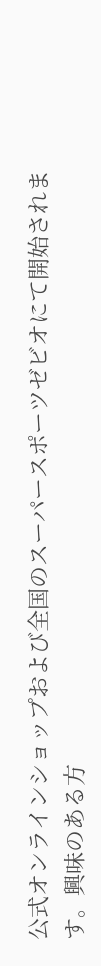公式オンラインショップおよび全国のスーパースポーツゼビオにて開始されます。興味のある方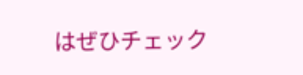はぜひチェック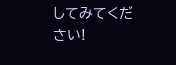してみてください!